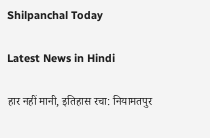Shilpanchal Today

Latest News in Hindi

हार नहीं मानी, इतिहास रचा: नियामतपुर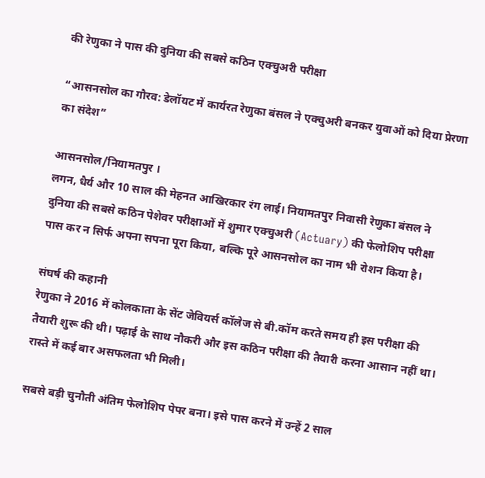की रेणुका ने पास की दुनिया की सबसे कठिन एक्चुअरी परीक्षा

“आसनसोल का गौरव: डेलॉयट में कार्यरत रेणुका बंसल ने एक्चुअरी बनकर युवाओं को दिया प्रेरणा का संदेश”

आसनसोल/नियामतपुर ।
लगन, धैर्य और 10 साल की मेहनत आखिरकार रंग लाई। नियामतपुर निवासी रेणुका बंसल ने दुनिया की सबसे कठिन पेशेवर परीक्षाओं में शुमार एक्चुअरी (Actuary) की फेलोशिप परीक्षा पास कर न सिर्फ अपना सपना पूरा किया, बल्कि पूरे आसनसोल का नाम भी रोशन किया है।

संघर्ष की कहानी
रेणुका ने 2016 में कोलकाता के सेंट जेवियर्स कॉलेज से बी.कॉम करते समय ही इस परीक्षा की तैयारी शुरू की थी। पढ़ाई के साथ नौकरी और इस कठिन परीक्षा की तैयारी करना आसान नहीं था। रास्ते में कई बार असफलता भी मिली।

सबसे बड़ी चुनौती अंतिम फेलोशिप पेपर बना। इसे पास करने में उन्हें 2 साल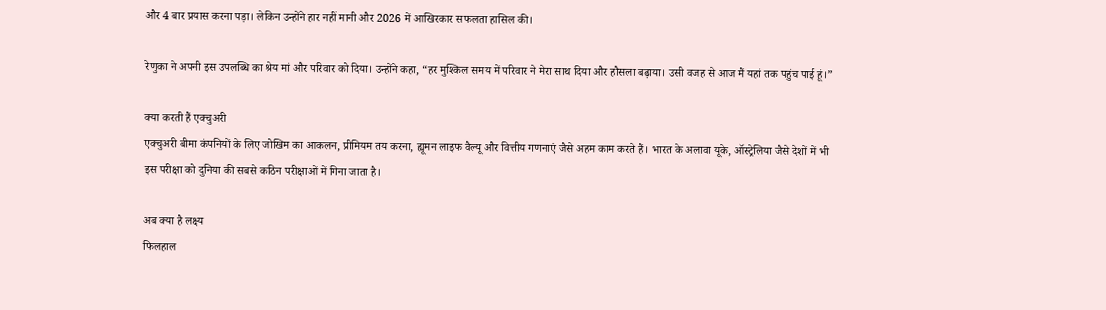और 4 बार प्रयास करना पड़ा। लेकिन उन्होंने हार नहीं मानी और 2026 में आखिरकार सफलता हासिल की।

रेणुका ने अपनी इस उपलब्धि का श्रेय मां और परिवार को दिया। उन्होंने कहा, “हर मुश्किल समय में परिवार ने मेरा साथ दिया और हौसला बढ़ाया। उसी वजह से आज मैं यहां तक पहुंच पाई हूं।”

क्या करती हैं एक्चुअरी
एक्चुअरी बीमा कंपनियों के लिए जोखिम का आकलन, प्रीमियम तय करना, ह्यूमन लाइफ वैल्यू और वित्तीय गणनाएं जैसे अहम काम करते हैं। भारत के अलावा यूके, ऑस्ट्रेलिया जैसे देशों में भी इस परीक्षा को दुनिया की सबसे कठिन परीक्षाओं में गिना जाता है।

अब क्या है लक्ष्य
फिलहाल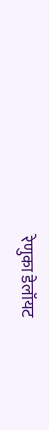रेणुका डेलॉयट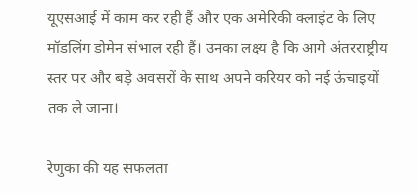यूएसआई में काम कर रही हैं और एक अमेरिकी क्लाइंट के लिए मॉडलिंग डोमेन संभाल रही हैं। उनका लक्ष्य है कि आगे अंतरराष्ट्रीय स्तर पर और बड़े अवसरों के साथ अपने करियर को नई ऊंचाइयों तक ले जाना।

रेणुका की यह सफलता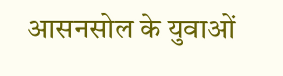आसनसोल के युवाओं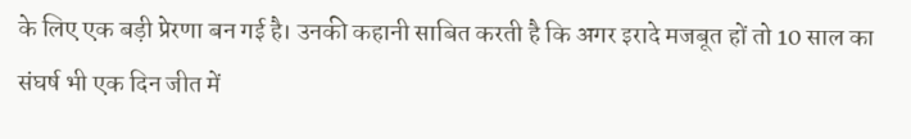के लिए एक बड़ी प्रेरणा बन गई है। उनकी कहानी साबित करती है कि अगर इरादे मजबूत हों तो 10 साल का संघर्ष भी एक दिन जीत में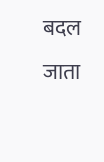बदल जाता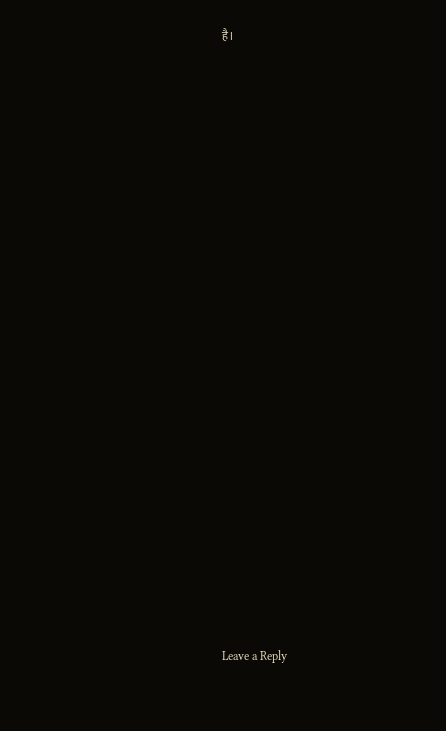है।































Leave a Reply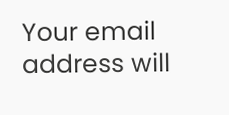Your email address will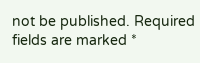not be published. Required fields are marked *